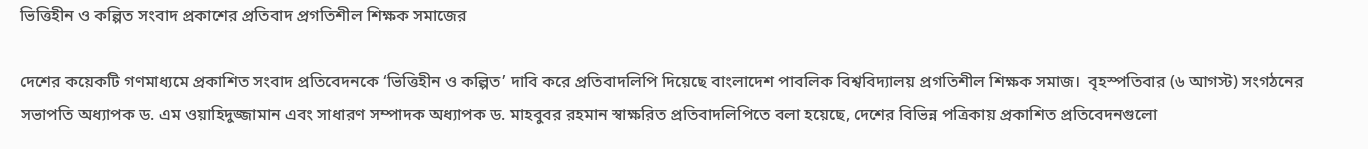ভিত্তিহীন ও কল্পিত সংবাদ প্রকাশের প্রতিবাদ প্রগতিশীল শিক্ষক সমাজের

দেশের কয়েকটি গণমাধ্যমে প্রকাশিত সংবাদ প্রতিবেদনকে ‘ভিত্তিহীন ও কল্পিত’ দাবি করে প্রতিবাদলিপি দিয়েছে বাংলাদেশ পাবলিক বিশ্ববিদ্যালয় প্রগতিশীল শিক্ষক সমাজ।  বৃহস্পতিবার (৬ আগস্ট) সংগঠনের সভাপতি অধ্যাপক ড. এম ওয়াহিদুজ্জামান এবং সাধারণ সম্পাদক অধ্যাপক ড. মাহবুবর রহমান স্বাক্ষরিত প্রতিবাদলিপিতে বলা হয়েছে, দেশের বিভিন্ন পত্রিকায় প্রকাশিত প্রতিবেদনগুলো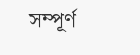সম্পূর্ণ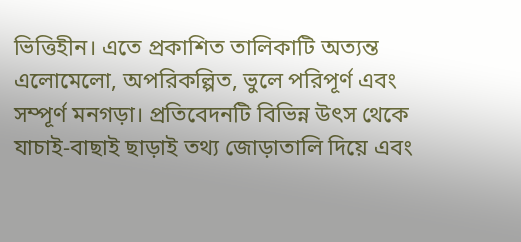ভিত্তিহীন। এতে প্রকাশিত তালিকাটি অত্যন্ত এলোমেলো, অপরিকল্পিত, ভুলে পরিপূর্ণ এবং সম্পূর্ণ মনগড়া। প্রতিবেদনটি বিভিন্ন উৎস থেকে যাচাই-বাছাই ছাড়াই তথ্য জোড়াতালি দিয়ে এবং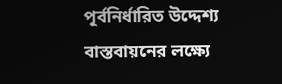পূর্বনির্ধারিত উদ্দেশ্য বাস্তবায়নের লক্ষ্যে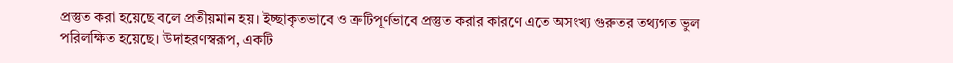প্রস্তুত করা হয়েছে বলে প্রতীয়মান হয়। ইচ্ছাকৃতভাবে ও ত্রুটিপূর্ণভাবে প্রস্তুত করার কারণে এতে অসংখ্য গুরুতর তথ্যগত ভুল পরিলক্ষিত হয়েছে। উদাহরণস্বরূপ, একটি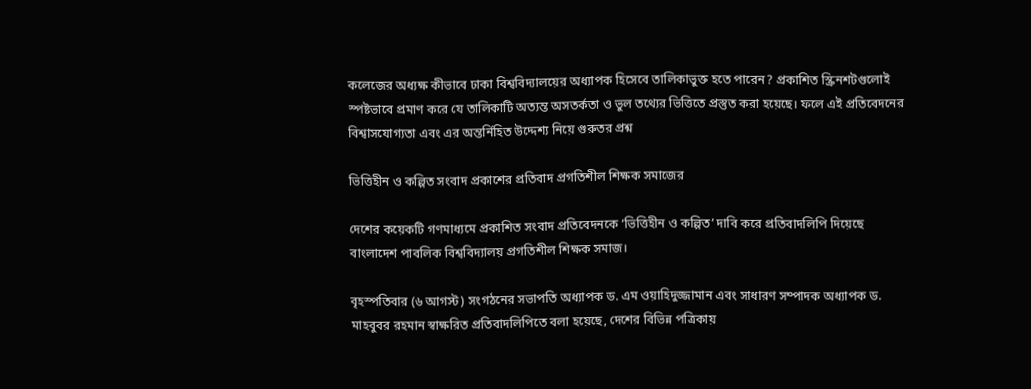কলেজের অধ্যক্ষ কীভাবে ঢাকা বিশ্ববিদ্যালয়ের অধ্যাপক হিসেবে তালিকাভুক্ত হতে পারেন? প্রকাশিত স্ক্রিনশটগুলোই স্পষ্টভাবে প্রমাণ করে যে তালিকাটি অত্যন্ত অসতর্কতা ও ভুল তথ্যের ভিত্তিতে প্রস্তুত করা হয়েছে। ফলে এই প্রতিবেদনের বিশ্বাসযোগ্যতা এবং এর অন্তর্নিহিত উদ্দেশ্য নিয়ে গুরুতর প্রশ্ন

ভিত্তিহীন ও কল্পিত সংবাদ প্রকাশের প্রতিবাদ প্রগতিশীল শিক্ষক সমাজের

দেশের কয়েকটি গণমাধ্যমে প্রকাশিত সংবাদ প্রতিবেদনকে ‘ভিত্তিহীন ও কল্পিত’ দাবি করে প্রতিবাদলিপি দিয়েছে বাংলাদেশ পাবলিক বিশ্ববিদ্যালয় প্রগতিশীল শিক্ষক সমাজ।

বৃহস্পতিবার (৬ আগস্ট) সংগঠনের সভাপতি অধ্যাপক ড. এম ওয়াহিদুজ্জামান এবং সাধারণ সম্পাদক অধ্যাপক ড. মাহবুবর রহমান স্বাক্ষরিত প্রতিবাদলিপিতে বলা হয়েছে, দেশের বিভিন্ন পত্রিকায়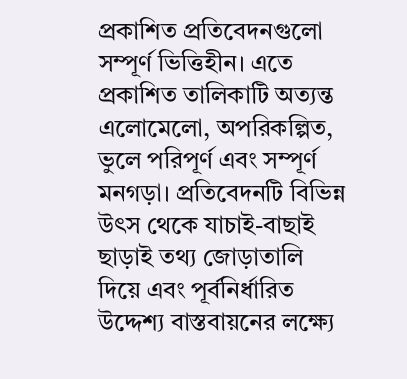প্রকাশিত প্রতিবেদনগুলো সম্পূর্ণ ভিত্তিহীন। এতে প্রকাশিত তালিকাটি অত্যন্ত এলোমেলো, অপরিকল্পিত, ভুলে পরিপূর্ণ এবং সম্পূর্ণ মনগড়া। প্রতিবেদনটি বিভিন্ন উৎস থেকে যাচাই-বাছাই ছাড়াই তথ্য জোড়াতালি দিয়ে এবং পূর্বনির্ধারিত উদ্দেশ্য বাস্তবায়নের লক্ষ্যে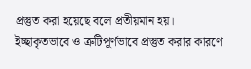প্রস্তুত করা হয়েছে বলে প্রতীয়মান হয়। ইচ্ছাকৃতভাবে ও ত্রুটিপূর্ণভাবে প্রস্তুত করার কারণে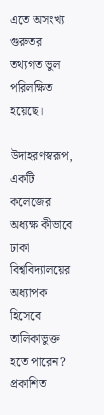এতে অসংখ্য গুরুতর তথ্যগত ভুল পরিলক্ষিত হয়েছে।

উদাহরণস্বরূপ, একটি কলেজের অধ্যক্ষ কীভাবে ঢাকা বিশ্ববিদ্যালয়ের অধ্যাপক হিসেবে তালিকাভুক্ত হতে পারেন? প্রকাশিত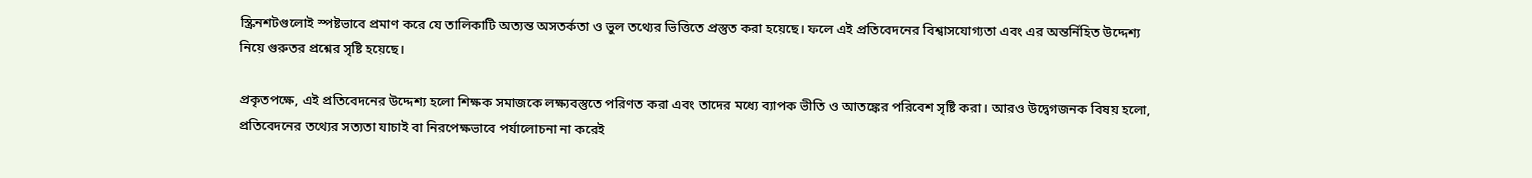স্ক্রিনশটগুলোই স্পষ্টভাবে প্রমাণ করে যে তালিকাটি অত্যন্ত অসতর্কতা ও ভুল তথ্যের ভিত্তিতে প্রস্তুত করা হয়েছে। ফলে এই প্রতিবেদনের বিশ্বাসযোগ্যতা এবং এর অন্তর্নিহিত উদ্দেশ্য নিয়ে গুরুতর প্রশ্নের সৃষ্টি হয়েছে।

প্রকৃতপক্ষে, এই প্রতিবেদনের উদ্দেশ্য হলো শিক্ষক সমাজকে লক্ষ্যবস্তুতে পরিণত করা এবং তাদের মধ্যে ব্যাপক ভীতি ও আতঙ্কের পরিবেশ সৃষ্টি করা। আরও উদ্বেগজনক বিষয় হলো, প্রতিবেদনের তথ্যের সত্যতা যাচাই বা নিরপেক্ষভাবে পর্যালোচনা না করেই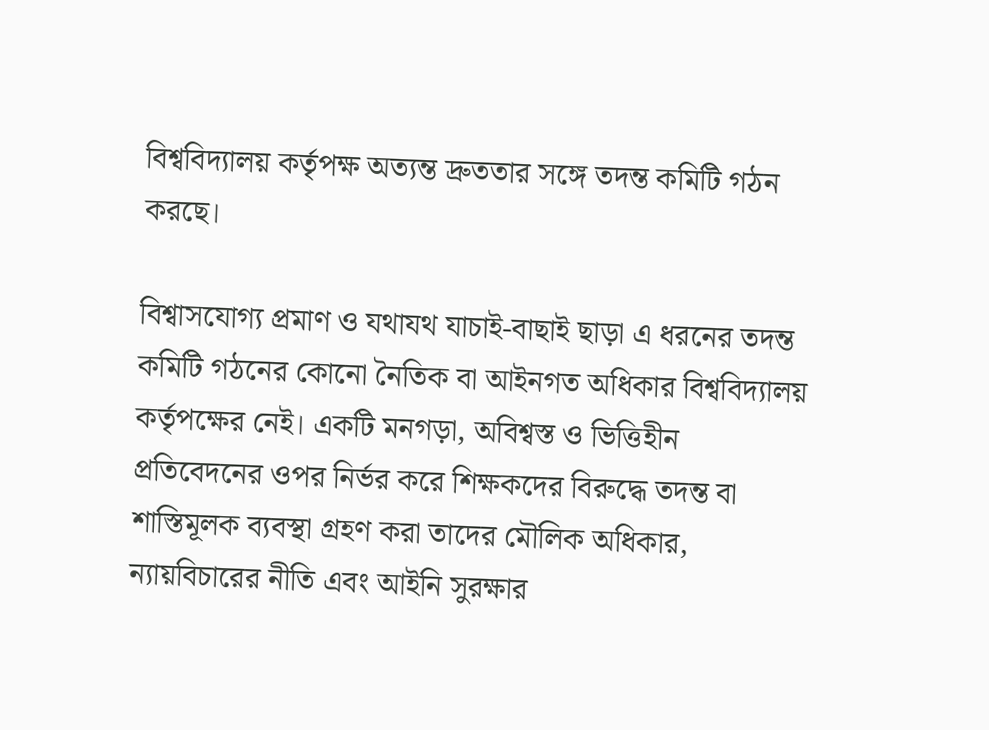বিশ্ববিদ্যালয় কর্তৃপক্ষ অত্যন্ত দ্রুততার সঙ্গে তদন্ত কমিটি গঠন করছে।

বিশ্বাসযোগ্য প্রমাণ ও যথাযথ যাচাই-বাছাই ছাড়া এ ধরনের তদন্ত কমিটি গঠনের কোনো নৈতিক বা আইনগত অধিকার বিশ্ববিদ্যালয় কর্তৃপক্ষের নেই। একটি মনগড়া, অবিশ্বস্ত ও ভিত্তিহীন প্রতিবেদনের ওপর নির্ভর করে শিক্ষকদের বিরুদ্ধে তদন্ত বা শাস্তিমূলক ব্যবস্থা গ্রহণ করা তাদের মৌলিক অধিকার, ন্যায়বিচারের নীতি এবং আইনি সুরক্ষার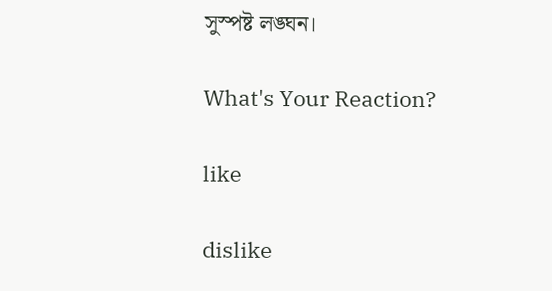সুস্পষ্ট লঙ্ঘন।

What's Your Reaction?

like

dislike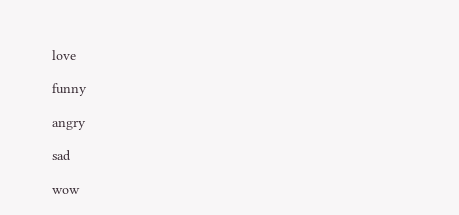love

funny

angry

sad

wow